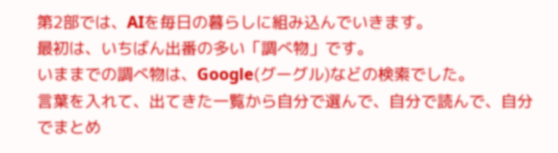第2部では、AIを毎日の暮らしに組み込んでいきます。
最初は、いちばん出番の多い「調べ物」です。
いままでの調べ物は、Google(グーグル)などの検索でした。
言葉を入れて、出てきた一覧から自分で選んで、自分で読んで、自分でまとめ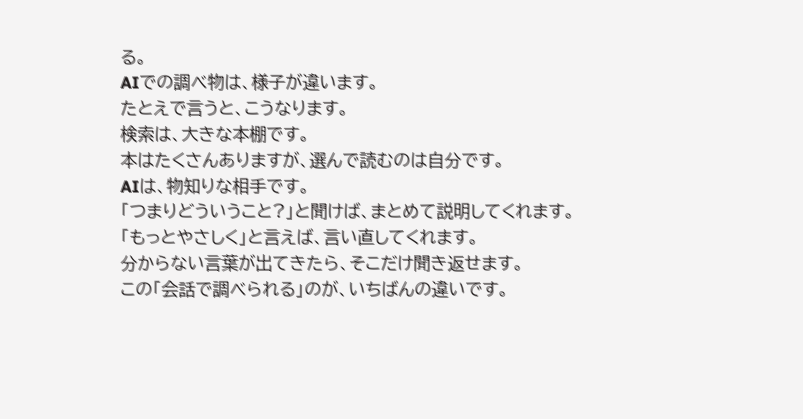る。
AIでの調べ物は、様子が違います。
たとえで言うと、こうなります。
検索は、大きな本棚です。
本はたくさんありますが、選んで読むのは自分です。
AIは、物知りな相手です。
「つまりどういうこと?」と聞けば、まとめて説明してくれます。
「もっとやさしく」と言えば、言い直してくれます。
分からない言葉が出てきたら、そこだけ聞き返せます。
この「会話で調べられる」のが、いちばんの違いです。